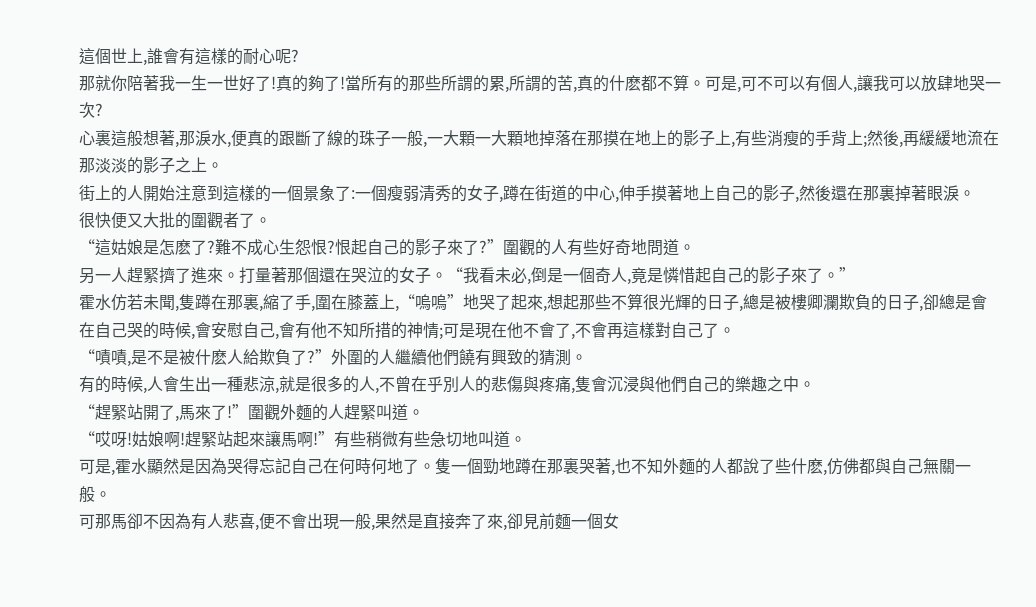這個世上,誰會有這樣的耐心呢?
那就你陪著我一生一世好了!真的夠了!當所有的那些所謂的累,所謂的苦,真的什麽都不算。可是,可不可以有個人,讓我可以放肆地哭一次?
心裏這般想著,那淚水,便真的跟斷了線的珠子一般,一大顆一大顆地掉落在那摸在地上的影子上,有些消瘦的手背上;然後,再緩緩地流在那淡淡的影子之上。
街上的人開始注意到這樣的一個景象了:一個瘦弱清秀的女子,蹲在街道的中心,伸手摸著地上自己的影子,然後還在那裏掉著眼淚。
很快便又大批的圍觀者了。
“這姑娘是怎麽了?難不成心生怨恨?恨起自己的影子來了?”圍觀的人有些好奇地問道。
另一人趕緊擠了進來。打量著那個還在哭泣的女子。“我看未必,倒是一個奇人,竟是憐惜起自己的影子來了。”
霍水仿若未聞,隻蹲在那裏,縮了手,圍在膝蓋上,“嗚嗚”地哭了起來,想起那些不算很光輝的日子,總是被樓卿瀾欺負的日子,卻總是會在自己哭的時候,會安慰自己,會有他不知所措的神情;可是現在他不會了,不會再這樣對自己了。
“嘖嘖,是不是被什麽人給欺負了?”外圍的人繼續他們饒有興致的猜測。
有的時候,人會生出一種悲涼,就是很多的人,不曾在乎別人的悲傷與疼痛,隻會沉浸與他們自己的樂趣之中。
“趕緊站開了,馬來了!”圍觀外麵的人趕緊叫道。
“哎呀!姑娘啊!趕緊站起來讓馬啊!”有些稍微有些急切地叫道。
可是,霍水顯然是因為哭得忘記自己在何時何地了。隻一個勁地蹲在那裏哭著,也不知外麵的人都說了些什麽,仿佛都與自己無關一般。
可那馬卻不因為有人悲喜,便不會出現一般,果然是直接奔了來,卻見前麵一個女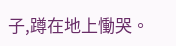子,蹲在地上慟哭。